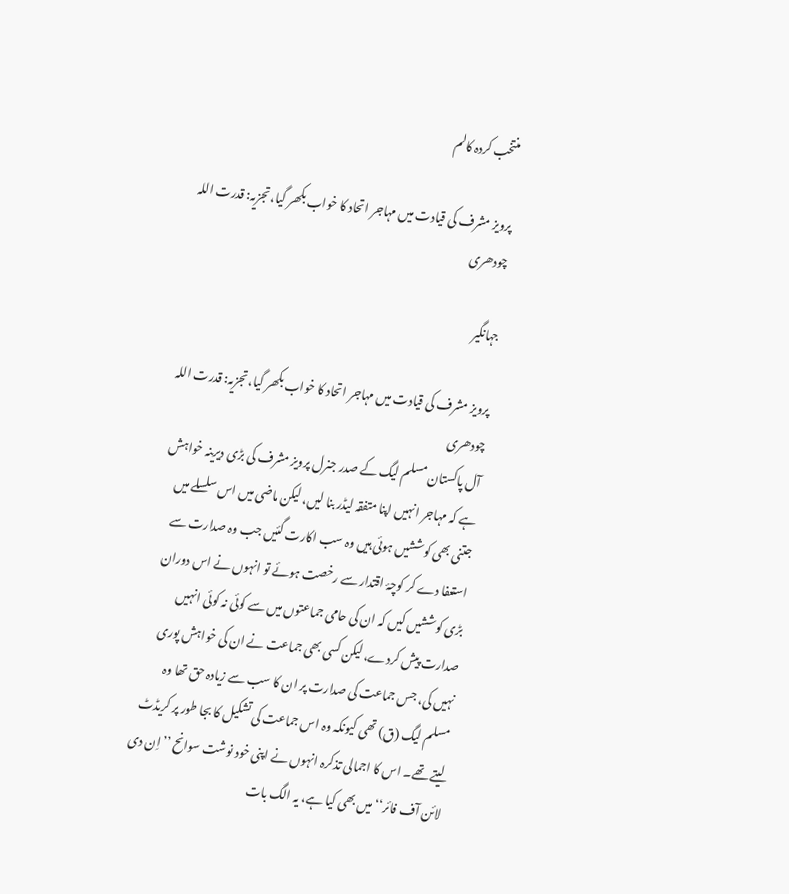منتخب کردہ کالم

پرویز مشرف کی قیادت میں مہاجر اتحاد کا خواب بکھر گیا،تجزیہ: قدرت اللہ چودھری

جہانگیر

پرویز مشرف کی قیادت میں مہاجر اتحاد کا خواب بکھر گیا،تجزیہ: قدرت اللہ چودھری
آل پاکستان مسلم لیگ کے صدر جنرل پرویز مشرف کی بڑی دیرینہ خواہش ہے کہ مہاجر انہیں اپنا متفقہ لیڈر بنا لیں، لیکن ماضی میں اس سلسلے میں جتنی بھی کوششیں ہوئی ہیں وہ سب اکارت گئیں جب وہ صدارت سے استعفا دے کر کوچۂ اقتدار سے رخصت ہوئے تو انہوں نے اس دوران بڑی کوششیں کیں کہ ان کی حامی جماعتوں میں سے کوئی نہ کوئی انہیں صدارت پیش کردے، لیکن کسی بھی جماعت نے ان کی خواہش پوری نہیں کی، جس جماعت کی صدارت پر ان کا سب سے زیادہ حق تھا وہ مسلم لیگ (ق) تھی کیونکہ وہ اس جماعت کی تشکیل کا بجا طور پر کریڈٹ لیتے تھے۔ اس کا اجمالی تذکرہ انہوں نے اپنی خود نوشت سوانح ’’اِن دی لائن آف فائر‘‘ میں بھی کیا ہے، یہ الگ بات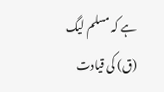ہے کہ مسلم لیگ (ق) کی قیادت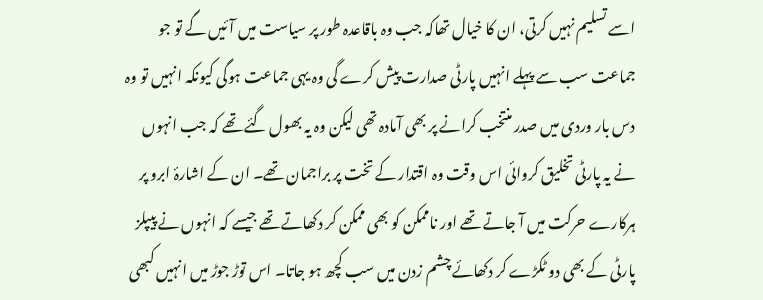اسے تسلیم نہیں کرتی، ان کا خیال تھاکہ جب وہ باقاعدہ طور پر سیاست میں آئیں گے تو جو جماعت سب سے پہلے انہیں پارٹی صدارت پیش کرے گی وہ یہی جماعت ہوگی کیونکہ انہیں تو وہ دس بار وردی میں صدر منتخب کرانے پر بھی آمادہ تھی لیکن وہ یہ بھول گئے تھے کہ جب انہوں نے یہ پارٹی تخلیق کروائی اس وقت وہ اقتدار کے تخت پر براجمان تھے۔ ان کے اشارۂ ابرو پر ہرکارے حرکت میں آ جاتے تھے اور ناممکن کو بھی ممکن کر دکھاتے تھے جیسے کہ انہوں نے پیپلز پارٹی کے بھی دو ٹکڑے کر دکھائے چشم زدن میں سب کچھ ہو جاتا۔ اس توڑ جوڑ میں انہیں کبھی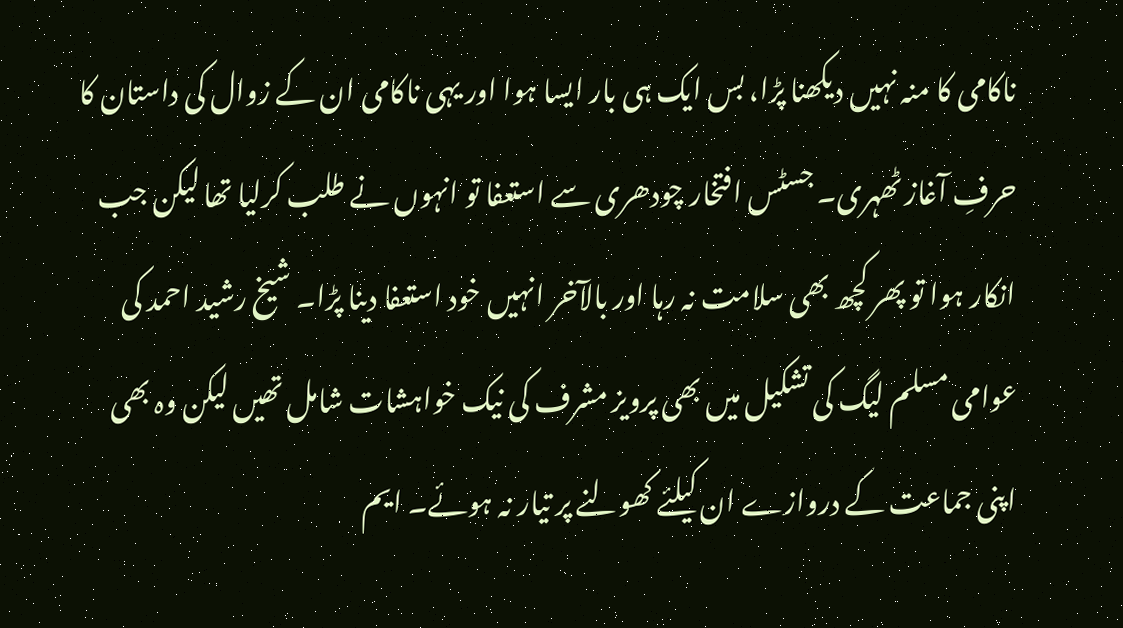ناکامی کا منہ نہیں دیکھنا پڑا، بس ایک ہی بار ایسا ہوا اور یہی ناکامی ان کے زوال کی داستان کا حرفِ آغاز ٹھہری۔ جسٹس افتخار چودھری سے استعفا تو انہوں نے طلب کرلیا تھا لیکن جب انکار ہوا تو پھر کچھ بھی سلامت نہ رہا اور بالآخر انہیں خود استعفا دینا پڑا۔ شیخ رشید احمد کی عوامی مسلم لیگ کی تشکیل میں بھی پرویز مشرف کی نیک خواہشات شامل تھیں لیکن وہ بھی اپنی جماعت کے دروازے ان کیلئے کھولنے پر تیار نہ ہوئے۔ ایم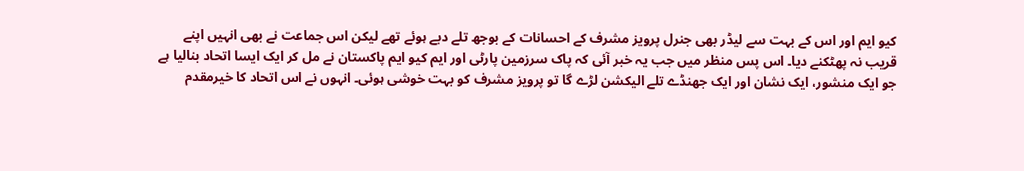کیو ایم اور اس کے بہت سے لیڈر بھی جنرل پرویز مشرف کے احسانات کے بوجھ تلے دبے ہوئے تھے لیکن اس جماعت نے بھی انہیں اپنے قریب نہ پھٹکنے دیا۔ اس پس منظر میں جب یہ خبر آئی کہ پاک سرزمین پارٹی اور ایم کیو ایم پاکستان نے مل کر ایک ایسا اتحاد بنالیا ہے جو ایک منشور، ایک نشان اور ایک جھنڈے تلے الیکشن لڑے گا تو پرویز مشرف کو بہت خوشی ہوئی۔ انہوں نے اس اتحاد کا خیرمقدم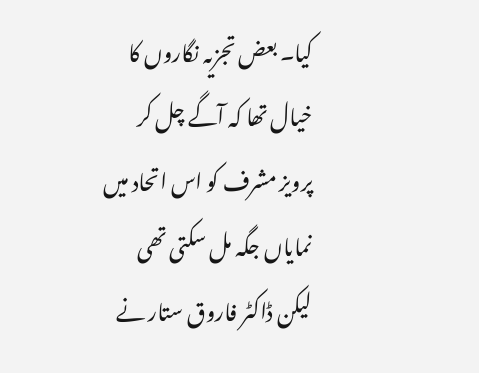کیا۔ بعض تجزیہ نگاروں کا خیال تھا کہ آگے چل کر پرویز مشرف کو اس اتحاد میں نمایاں جگہ مل سکتی تھی لیکن ڈاکٹر فاروق ستار نے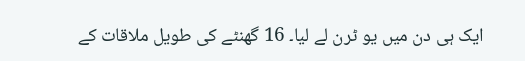ایک ہی دن میں یو ٹرن لے لیا۔ 16 گھنٹے کی طویل ملاقات کے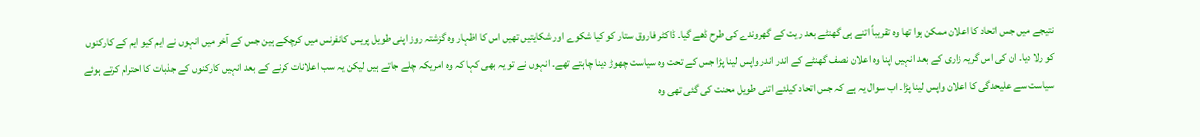نتیجے میں جس اتحاد کا اعلان ممکن ہوا تھا وہ تقریباً اتنے ہی گھنٹے بعد ریت کے گھروندے کی طرح ڈھے گیا۔ ڈاکٹر فاروق ستار کو کیا شکوے اور شکایتیں تھیں اس کا اظہار وہ گزشتہ روز اپنی طویل پریس کانفرنس میں کرچکے ہین جس کے آخر میں انہوں نے ایم کیو ایم کے کارکنوں کو رلا دیا۔ ان کی اس گریہ زاری کے بعد انہیں اپنا وہ اعلان نصف گھنٹے کے اندر اندر واپس لینا پڑا جس کے تحت وہ سیاست چھوڑ دینا چاہتے تھے۔ انہوں نے تو یہ بھی کہا کہ وہ امریکہ چلے جاتے ہیں لیکن یہ سب اعلانات کرنے کے بعد انہیں کارکنوں کے جذبات کا احترام کرتے ہوئے سیاست سے علیحدگی کا اعلان واپس لینا پڑا۔ اب سوال یہ ہے کہ جس اتحاد کیلئے اتنی طویل محنت کی گئی تھی وہ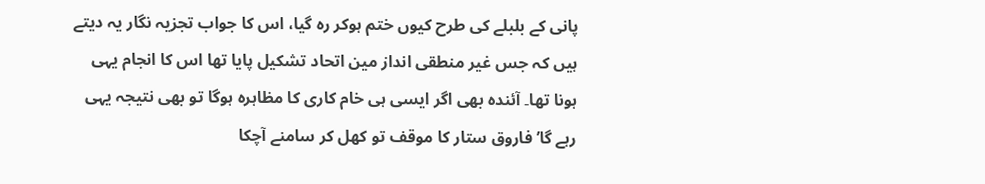پانی کے بلبلے کی طرح کیوں ختم ہوکر رہ گیا، اس کا جواب تجزیہ نگار یہ دیتے ہیں کہ جس غیر منطقی انداز مین اتحاد تشکیل پایا تھا اس کا انجام یہی ہونا تھا۔ آئندہ بھی اگر ایسی ہی خام کاری کا مظاہرہ ہوگا تو بھی نتیجہ یہی رہے گا’ فاروق ستار کا موقف تو کھل کر سامنے آچکا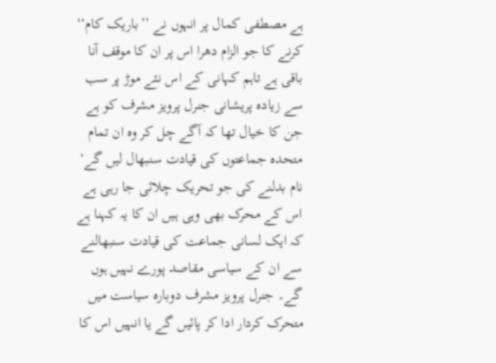ہے مصطفی کمال پر انہوں نے ’’باریک کام‘‘ کرنے کا جو الزام دھرا اس پر ان کا موقف آنا باقی ہے تاہم کہانی کے اس نئے موڑ پر سب سے زیادہ پریشانی جنرل پرویز مشرف کو ہے جن کا خیال تھا کہ آگے چل کر وہ ان تمام متحدہ جماعتوں کی قیادت سنبھال لیں گے‘ نام بدلنے کی جو تحریک چلائی جا رہی ہے اس کے محرک بھی وہی ہیں ان کا یہ کہنا ہے کہ ایک لسانی جماعت کی قیادت سنبھالنے سے ان کے سیاسی مقاصد پورے نہیں ہوں گے۔ جنرل پرویز مشرف دوبارہ سیاست میں متحرک کردار ادا کر پائیں گے یا انہیں اس کا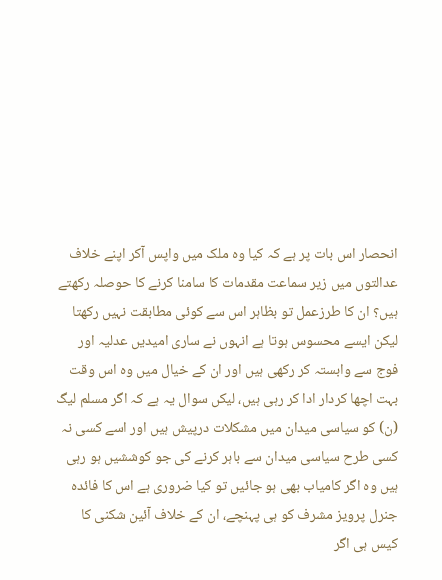انحصار اس بات پر ہے کہ کیا وہ ملک میں واپس آکر اپنے خلاف عدالتوں میں زیر سماعت مقدمات کا سامنا کرنے کا حوصلہ رکھتے ہیں؟ ان کا طرزعمل تو بظاہر اس سے کوئی مطابقت نہیں رکھتا لیکن ایسے محسوس ہوتا ہے انہوں نے ساری امیدیں عدلیہ اور فوج سے وابستہ کر رکھی ہیں اور ان کے خیال میں وہ اس وقت بہت اچھا کردار ادا کر رہی ہیں، لیکں سوال یہ ہے کہ اگر مسلم لیگ (ن) کو سیاسی میدان میں مشکلات درپیش ہیں اور اسے کسی نہ کسی طرح سیاسی میدان سے باہر کرنے کی جو کوششیں ہو رہی ہیں وہ اگر کامیاب بھی ہو جائیں تو کیا ضروری ہے اس کا فائدہ جنرل پرویز مشرف کو ہی پہنچے، ان کے خلاف آئین شکنی کا کیس ہی اگر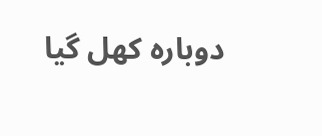دوبارہ کھل گیا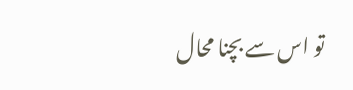تو اس سے بچنا محال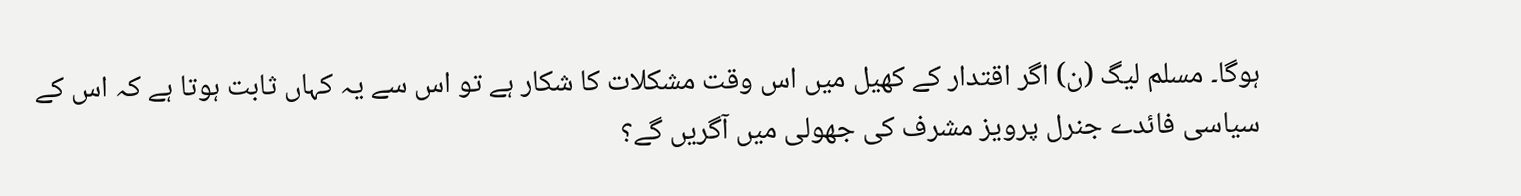ہوگا۔ مسلم لیگ (ن) اگر اقتدار کے کھیل میں اس وقت مشکلات کا شکار ہے تو اس سے یہ کہاں ثابت ہوتا ہے کہ اس کے سیاسی فائدے جنرل پرویز مشرف کی جھولی میں آگریں گے؟